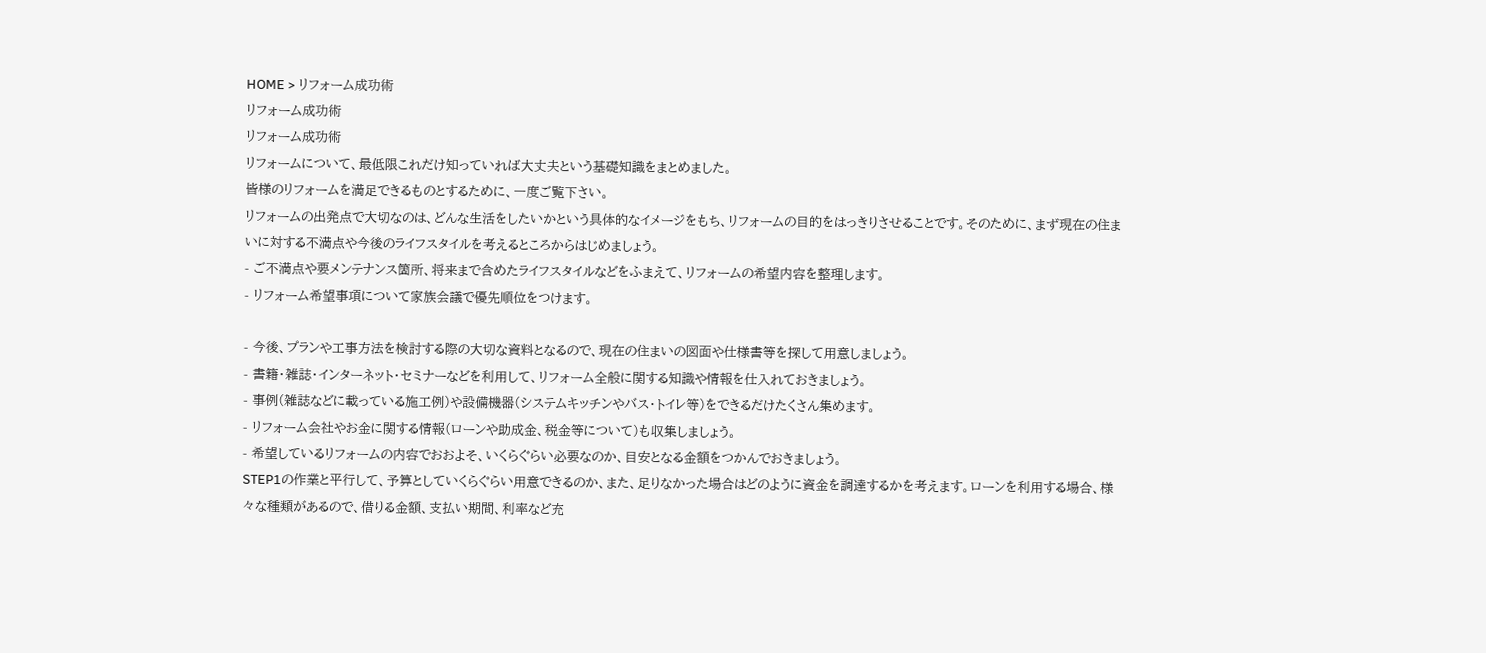HOME > リフォーム成功術
リフォーム成功術
リフォーム成功術
リフォームについて、最低限これだけ知っていれば大丈夫という基礎知識をまとめました。
皆様のリフォームを満足できるものとするために、一度ご覧下さい。
リフォームの出発点で大切なのは、どんな生活をしたいかという具体的なイメージをもち、リフォームの目的をはっきりさせることです。そのために、まず現在の住まいに対する不満点や今後のライフスタイルを考えるところからはじめましょう。
- ご不満点や要メンテナンス箇所、将来まで含めたライフスタイルなどをふまえて、リフォームの希望内容を整理します。
- リフォーム希望事項について家族会議で優先順位をつけます。

- 今後、プランや工事方法を検討する際の大切な資料となるので、現在の住まいの図面や仕様書等を探して用意しましょう。
- 書籍・雑誌・インターネット・セミナーなどを利用して、リフォーム全般に関する知識や情報を仕入れておきましょう。
- 事例(雑誌などに載っている施工例)や設備機器(システムキッチンやバス・トイレ等)をできるだけたくさん集めます。
- リフォーム会社やお金に関する情報(ローンや助成金、税金等について)も収集しましょう。
- 希望しているリフォームの内容でおおよそ、いくらぐらい必要なのか、目安となる金額をつかんでおきましょう。
STEP1の作業と平行して、予算としていくらぐらい用意できるのか、また、足りなかった場合はどのように資金を調達するかを考えます。ローンを利用する場合、様々な種類があるので、借りる金額、支払い期間、利率など充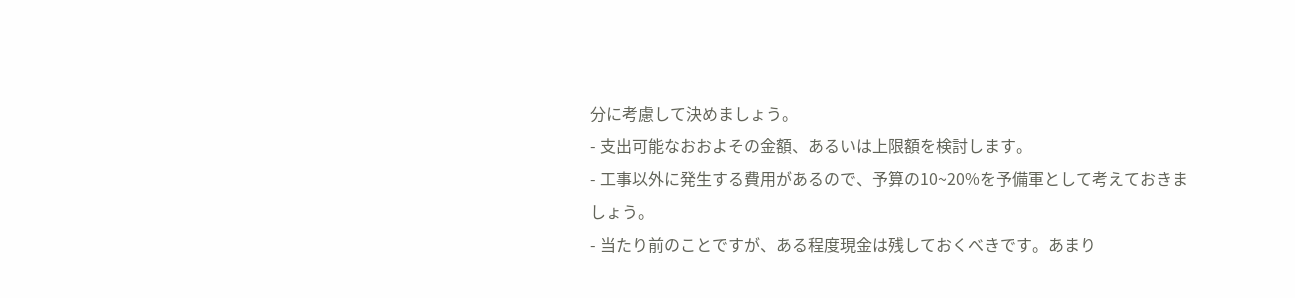分に考慮して決めましょう。
- 支出可能なおおよその金額、あるいは上限額を検討します。
- 工事以外に発生する費用があるので、予算の10~20%を予備軍として考えておきましょう。
- 当たり前のことですが、ある程度現金は残しておくべきです。あまり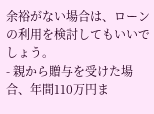余裕がない場合は、ローンの利用を検討してもいいでしょう。
- 親から贈与を受けた場合、年間110万円ま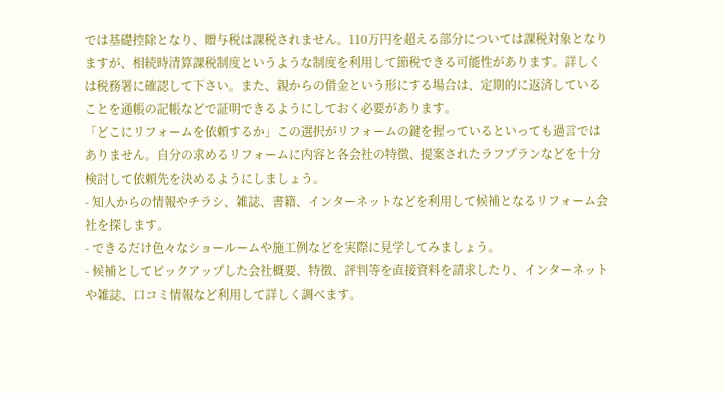では基礎控除となり、贈与税は課税されません。110万円を超える部分については課税対象となりますが、相続時清算課税制度というような制度を利用して節税できる可能性があります。詳しくは税務署に確認して下さい。また、親からの借金という形にする場合は、定期的に返済していることを通帳の記帳などで証明できるようにしておく必要があります。
「どこにリフォームを依頼するか」この選択がリフォームの鍵を握っているといっても過言ではありません。自分の求めるリフォームに内容と各会社の特徴、提案されたラフプランなどを十分検討して依頼先を決めるようにしましょう。
- 知人からの情報やチラシ、雑誌、書籍、インターネットなどを利用して候補となるリフォーム会社を探します。
- できるだけ色々なショールームや施工例などを実際に見学してみましょう。
- 候補としてピックアップした会社概要、特徴、評判等を直接資料を請求したり、インターネットや雑誌、口コミ情報など利用して詳しく調べます。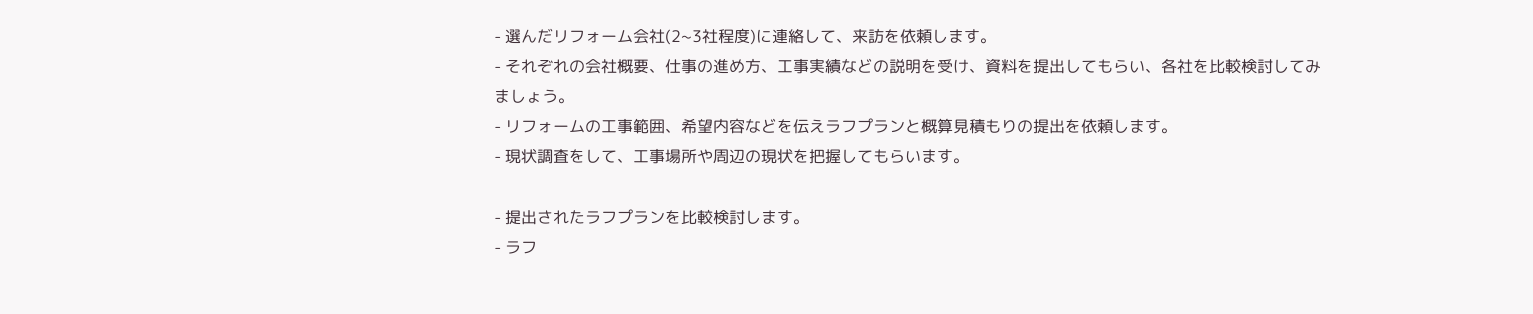- 選んだリフォーム会社(2~3社程度)に連絡して、来訪を依頼します。
- それぞれの会社概要、仕事の進め方、工事実績などの説明を受け、資料を提出してもらい、各社を比較検討してみましょう。
- リフォームの工事範囲、希望内容などを伝えラフプランと概算見積もりの提出を依頼します。
- 現状調査をして、工事場所や周辺の現状を把握してもらいます。

- 提出されたラフプランを比較検討します。
- ラフ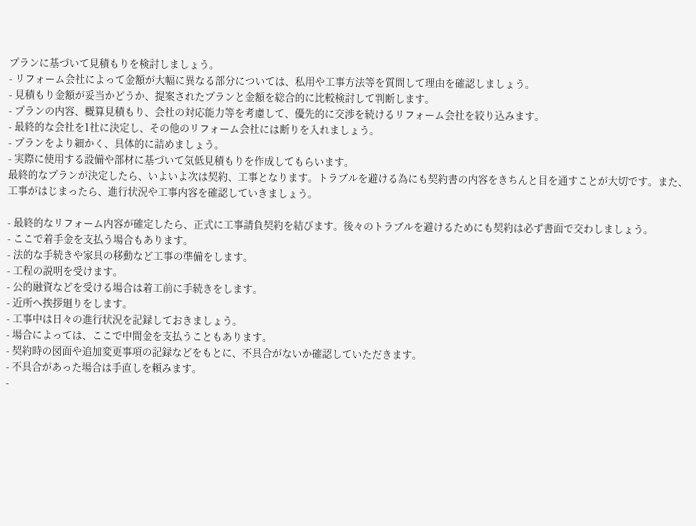プランに基づいて見積もりを検討しましょう。
- リフォーム会社によって金額が大幅に異なる部分については、私用や工事方法等を質問して理由を確認しましょう。
- 見積もり金額が妥当かどうか、提案されたプランと金額を総合的に比較検討して判断します。
- プランの内容、概算見積もり、会社の対応能力等を考慮して、優先的に交渉を続けるリフォーム会社を絞り込みます。
- 最終的な会社を1社に決定し、その他のリフォーム会社には断りを入れましょう。
- プランをより細かく、具体的に詰めましょう。
- 実際に使用する設備や部材に基づいて気低見積もりを作成してもらいます。
最終的なプランが決定したら、いよいよ次は契約、工事となります。トラブルを避ける為にも契約書の内容をきちんと目を通すことが大切です。また、工事がはじまったら、進行状況や工事内容を確認していきましょう。

- 最終的なリフォーム内容が確定したら、正式に工事請負契約を結びます。後々のトラブルを避けるためにも契約は必ず書面で交わしましょう。
- ここで着手金を支払う場合もあります。
- 法的な手続きや家具の移動など工事の準備をします。
- 工程の説明を受けます。
- 公的融資などを受ける場合は着工前に手続きをします。
- 近所へ挨拶廻りをします。
- 工事中は日々の進行状況を記録しておきましょう。
- 場合によっては、ここで中間金を支払うこともあります。
- 契約時の図面や追加変更事項の記録などをもとに、不具合がないか確認していただきます。
- 不具合があった場合は手直しを頼みます。
-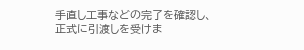手直し工事などの完了を確認し、正式に引渡しを受けま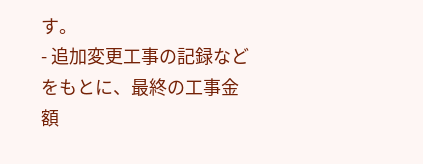す。
- 追加変更工事の記録などをもとに、最終の工事金額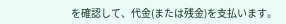を確認して、代金(または残金)を支払います。